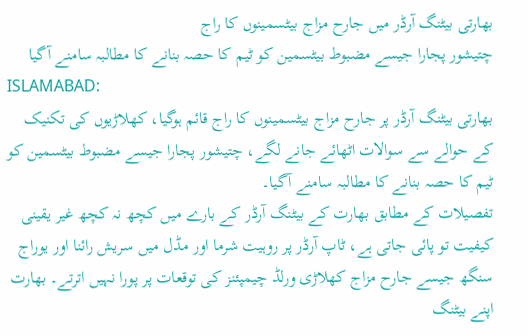بھارتی بیٹنگ آرڈر میں جارح مزاج بیٹسمینوں کا راج
چتیشور پجارا جیسے مضبوط بیٹسمین کو ٹیم کا حصہ بنانے کا مطالبہ سامنے آگیا
ISLAMABAD:
بھارتی بیٹنگ آرڈر پر جارح مزاج بیٹسمینوں کا راج قائم ہوگیا، کھلاڑیوں کی تکنیک کے حوالے سے سوالات اٹھائے جانے لگے، چتیشور پجارا جیسے مضبوط بیٹسمین کو ٹیم کا حصہ بنانے کا مطالبہ سامنے آگیا۔
تفصیلات کے مطابق بھارت کے بیٹنگ آرڈر کے بارے میں کچھ نہ کچھ غیر یقینی کیفیت تو پائی جاتی ہے، ٹاپ آرڈر پر روہیت شرما اور مڈل میں سریش رائنا اور یوراج سنگھ جیسے جارح مزاج کھلاڑی ورلڈ چیمپئنز کی توقعات پر پورا نہیں اترتے۔ بھارت اپنے بیٹنگ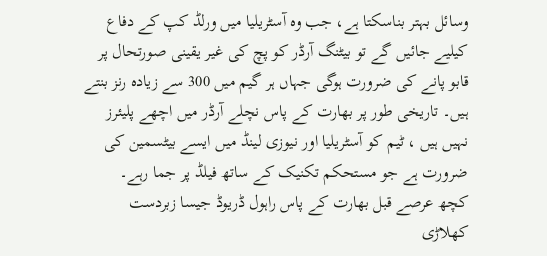وسائل بہتر بناسکتا ہے، جب وہ آسٹریلیا میں ورلڈ کپ کے دفاع کیلیے جائیں گے تو بیٹنگ آرڈر کو پچ کی غیر یقینی صورتحال پر قابو پانے کی ضرورت ہوگی جہاں ہر گیم میں 300 سے زیادہ رنز بنتے ہیں۔ تاریخی طور پر بھارت کے پاس نچلے آرڈر میں اچھے پلیئرز نہیں ہیں ، ٹیم کو آسٹریلیا اور نیوزی لینڈ میں ایسے بیٹسمین کی ضرورت ہے جو مستحکم تکنیک کے ساتھ فیلڈ پر جما رہے۔
کچھ عرصے قبل بھارت کے پاس راہول ڈریوڈ جیسا زبردست کھلاڑی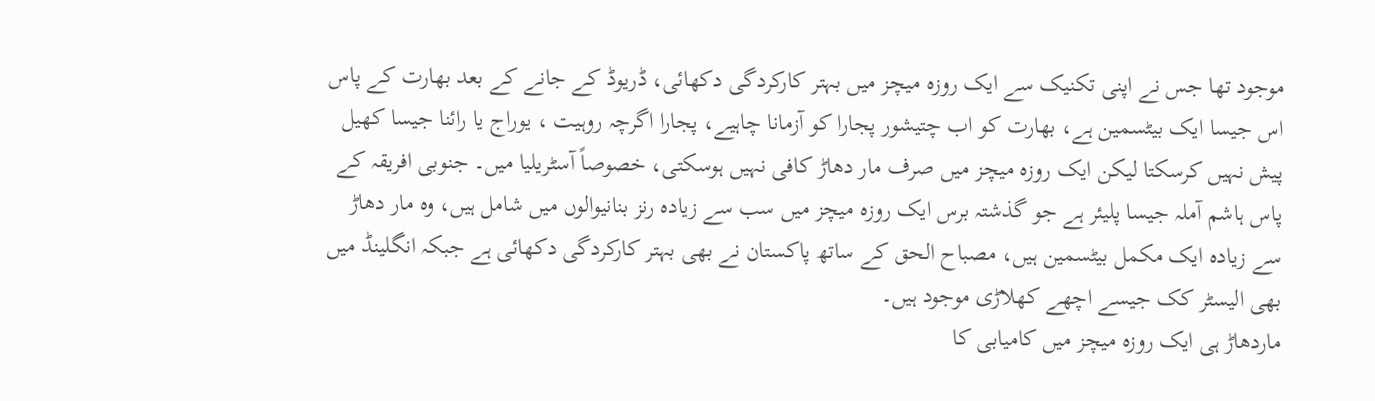موجود تھا جس نے اپنی تکنیک سے ایک روزہ میچز میں بہتر کارکردگی دکھائی، ڈریوڈ کے جانے کے بعد بھارت کے پاس اس جیسا ایک بیٹسمین ہے، بھارت کو اب چتیشور پجارا کو آزمانا چاہیے، پجارا اگرچہ روہیت ، یوراج یا رائنا جیسا کھیل پیش نہیں کرسکتا لیکن ایک روزہ میچز میں صرف مار دھاڑ کافی نہیں ہوسکتی، خصوصاً آسٹریلیا میں۔ جنوبی افریقہ کے پاس ہاشم آملہ جیسا پلیئر ہے جو گذشتہ برس ایک روزہ میچز میں سب سے زیادہ رنز بنانیوالوں میں شامل ہیں، وہ مار دھاڑ سے زیادہ ایک مکمل بیٹسمین ہیں، مصباح الحق کے ساتھ پاکستان نے بھی بہتر کارکردگی دکھائی ہے جبکہ انگلینڈ میں بھی الیسٹر کک جیسے اچھے کھلاڑی موجود ہیں۔
ماردھاڑ ہی ایک روزہ میچز میں کامیابی کا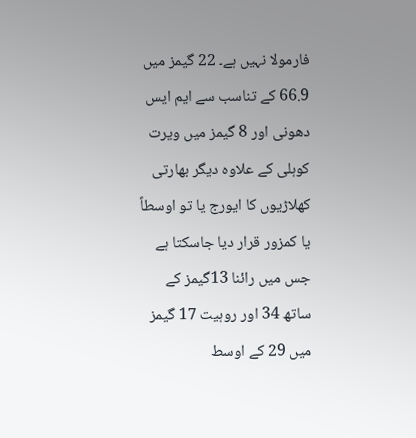فارمولا نہیں ہے۔ 22 گیمز میں 66.9 کے تناسب سے ایم ایس دھونی اور 8 گیمز میں ویرت کوہلی کے علاوہ دیگر بھارتی کھلاڑیوں کا ایورج یا تو اوسطاً یا کمزور قرار دیا جاسکتا ہے جس میں رائنا 13گیمز کے ساتھ 34 اور روہیت 17 گیمز میں 29 کے اوسط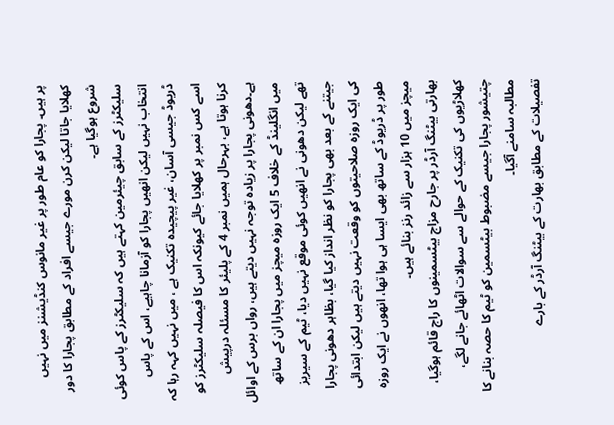پر ہیں۔ پجارا کو عام طور پر غیر مانوس کنڈیشنز میں نہیں کھلایا جاتا لیکن کرن مورے جیسے افراد کے مطابق پجارا کا دور شروع ہوگیا ہے۔
سلیکٹرز کے سابق چیئرمین کہتے ہیں کہ سلیکٹرز کے پاس کوئی انتخاب نہیں لیکن انھیں پجارا کو آزمانا چاہیے، اس کے پاس ڈریوڈ جیسی آسان، غیر پیچیدہ تکنیک ہے ، میں نہیں کہہ رہا کہ اسے کس نمبر پر کھلایا جائے کیونکہ اس کا فیصلہ سلیکٹرز کو کرنا ہوتا ہے، بہرحال ہمیں نمبر 4 کے پلیئر کا مسئلہ درپیش ہے۔دھونی پجارا پر زیادہ توجہ نہیں دیتے ہیں، رواں برس کے اوائل میں انگلینڈ کے خلاف 5 ایک روزہ میچز میں پجارا ان کے ساتھ تھے لیکن دھونی نے انھیں کوئی موقع نہیں دیا، ٹیم کے سیریز جیتنے کے بعد بھی پجارا کو نظر انداز کیا گیا، بظاہر دھونی پجارا کی ایک روزہ صلاحیتوں کو وقعت نہیں دیتے ہیں لیکن ابتدائی طور پر ڈریوڈ کے ساتھ بھی ایسا ہی ہوا تھا، انھوں نے ایک روزہ میچز میں 10 ہزار سے زائد رنز بنائے ہیں۔
بھارتی بیٹنگ آرڈر پر جارح مزاج بیٹسمینوں کا راج قائم ہوگیا، کھلاڑیوں کی تکنیک کے حوالے سے سوالات اٹھائے جانے لگے، چتیشور پجارا جیسے مضبوط بیٹسمین کو ٹیم کا حصہ بنانے کا مطالبہ سامنے آگیا۔
تفصیلات کے مطابق بھارت کے بیٹنگ آرڈر کے بارے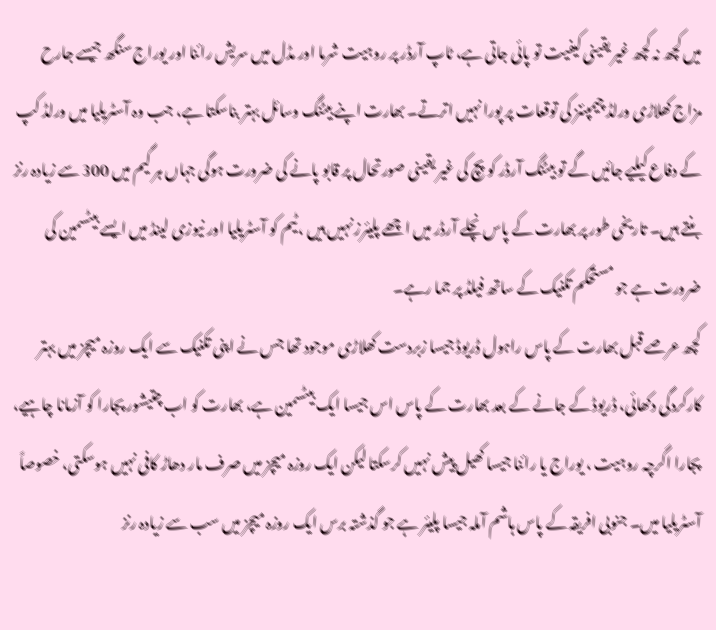میں کچھ نہ کچھ غیر یقینی کیفیت تو پائی جاتی ہے، ٹاپ آرڈر پر روہیت شرما اور مڈل میں سریش رائنا اور یوراج سنگھ جیسے جارح مزاج کھلاڑی ورلڈ چیمپئنز کی توقعات پر پورا نہیں اترتے۔ بھارت اپنے بیٹنگ وسائل بہتر بناسکتا ہے، جب وہ آسٹریلیا میں ورلڈ کپ کے دفاع کیلیے جائیں گے تو بیٹنگ آرڈر کو پچ کی غیر یقینی صورتحال پر قابو پانے کی ضرورت ہوگی جہاں ہر گیم میں 300 سے زیادہ رنز بنتے ہیں۔ تاریخی طور پر بھارت کے پاس نچلے آرڈر میں اچھے پلیئرز نہیں ہیں ، ٹیم کو آسٹریلیا اور نیوزی لینڈ میں ایسے بیٹسمین کی ضرورت ہے جو مستحکم تکنیک کے ساتھ فیلڈ پر جما رہے۔
کچھ عرصے قبل بھارت کے پاس راہول ڈریوڈ جیسا زبردست کھلاڑی موجود تھا جس نے اپنی تکنیک سے ایک روزہ میچز میں بہتر کارکردگی دکھائی، ڈریوڈ کے جانے کے بعد بھارت کے پاس اس جیسا ایک بیٹسمین ہے، بھارت کو اب چتیشور پجارا کو آزمانا چاہیے، پجارا اگرچہ روہیت ، یوراج یا رائنا جیسا کھیل پیش نہیں کرسکتا لیکن ایک روزہ میچز میں صرف مار دھاڑ کافی نہیں ہوسکتی، خصوصاً آسٹریلیا میں۔ جنوبی افریقہ کے پاس ہاشم آملہ جیسا پلیئر ہے جو گذشتہ برس ایک روزہ میچز میں سب سے زیادہ رنز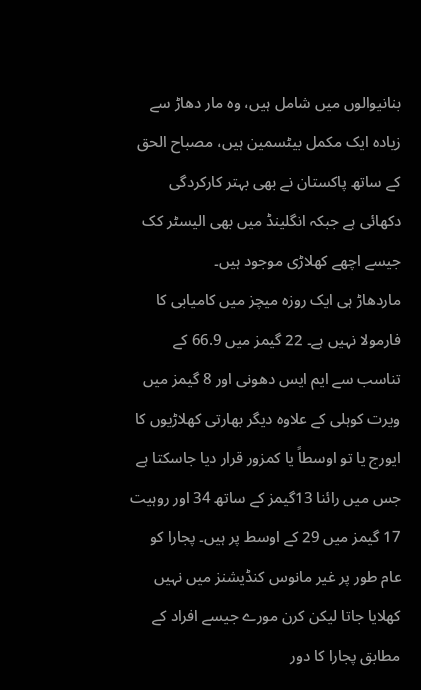بنانیوالوں میں شامل ہیں، وہ مار دھاڑ سے زیادہ ایک مکمل بیٹسمین ہیں، مصباح الحق کے ساتھ پاکستان نے بھی بہتر کارکردگی دکھائی ہے جبکہ انگلینڈ میں بھی الیسٹر کک جیسے اچھے کھلاڑی موجود ہیں۔
ماردھاڑ ہی ایک روزہ میچز میں کامیابی کا فارمولا نہیں ہے۔ 22 گیمز میں 66.9 کے تناسب سے ایم ایس دھونی اور 8 گیمز میں ویرت کوہلی کے علاوہ دیگر بھارتی کھلاڑیوں کا ایورج یا تو اوسطاً یا کمزور قرار دیا جاسکتا ہے جس میں رائنا 13گیمز کے ساتھ 34 اور روہیت 17 گیمز میں 29 کے اوسط پر ہیں۔ پجارا کو عام طور پر غیر مانوس کنڈیشنز میں نہیں کھلایا جاتا لیکن کرن مورے جیسے افراد کے مطابق پجارا کا دور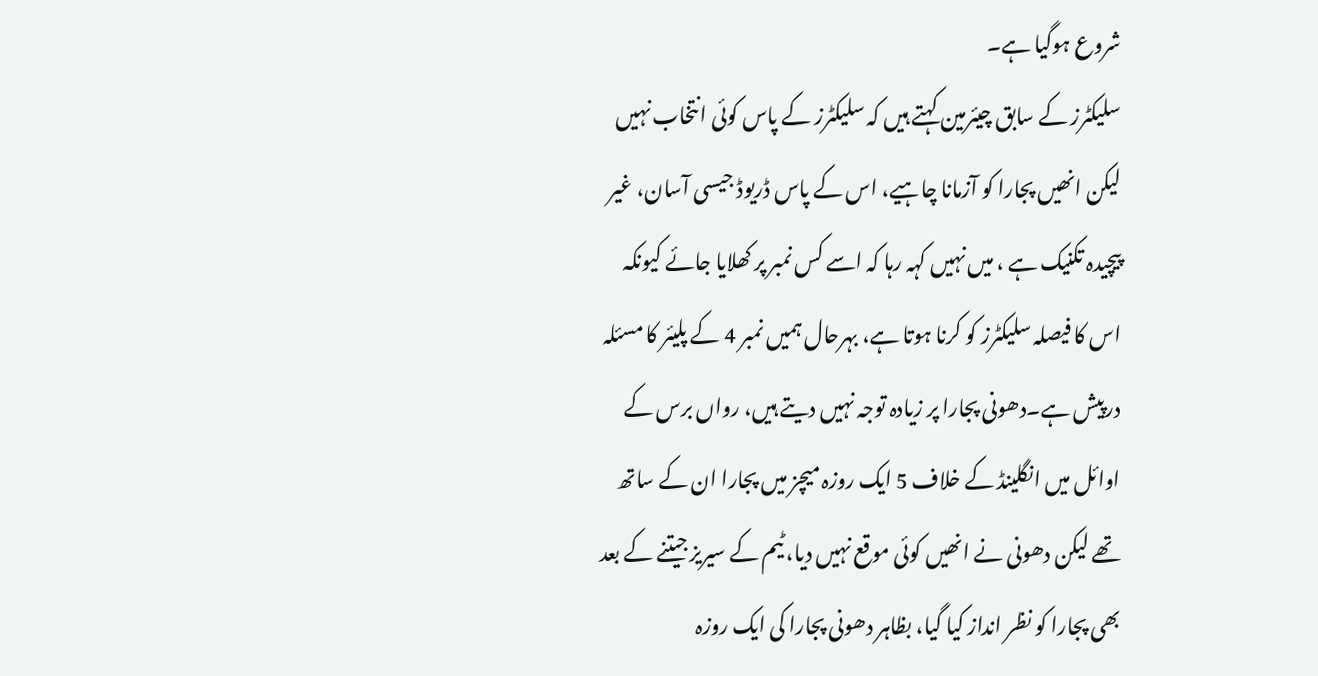شروع ہوگیا ہے۔
سلیکٹرز کے سابق چیئرمین کہتے ہیں کہ سلیکٹرز کے پاس کوئی انتخاب نہیں لیکن انھیں پجارا کو آزمانا چاہیے، اس کے پاس ڈریوڈ جیسی آسان، غیر پیچیدہ تکنیک ہے ، میں نہیں کہہ رہا کہ اسے کس نمبر پر کھلایا جائے کیونکہ اس کا فیصلہ سلیکٹرز کو کرنا ہوتا ہے، بہرحال ہمیں نمبر 4 کے پلیئر کا مسئلہ درپیش ہے۔دھونی پجارا پر زیادہ توجہ نہیں دیتے ہیں، رواں برس کے اوائل میں انگلینڈ کے خلاف 5 ایک روزہ میچز میں پجارا ان کے ساتھ تھے لیکن دھونی نے انھیں کوئی موقع نہیں دیا، ٹیم کے سیریز جیتنے کے بعد بھی پجارا کو نظر انداز کیا گیا، بظاہر دھونی پجارا کی ایک روزہ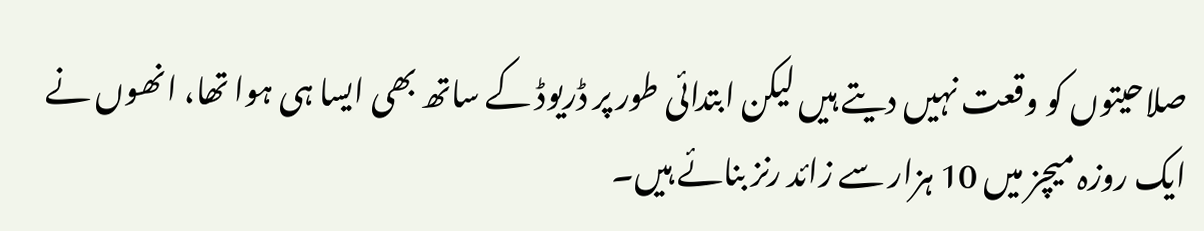صلاحیتوں کو وقعت نہیں دیتے ہیں لیکن ابتدائی طور پر ڈریوڈ کے ساتھ بھی ایسا ہی ہوا تھا، انھوں نے ایک روزہ میچز میں 10 ہزار سے زائد رنز بنائے ہیں۔